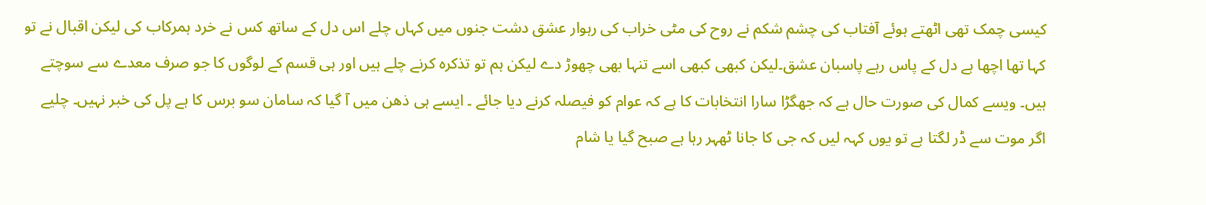کیسی چمک تھی اٹھتے ہوئے آفتاب کی چشم شکم نے روح کی مٹی خراب کی رہوار عشق دشت جنوں میں کہاں چلے اس دل کے ساتھ کس نے خرد ہمرکاب کی لیکن اقبال نے تو کہا تھا اچھا ہے دل کے پاس رہے پاسبان عشق۔لیکن کبھی کبھی اسے تنہا بھی چھوڑ دے لیکن ہم تو تذکرہ کرنے چلے ہیں اور ہی قسم کے لوگوں کا جو صرف معدے سے سوچتے ہیں۔ ویسے کمال کی صورت حال ہے کہ جھگڑا سارا انتخابات کا ہے کہ عوام کو فیصلہ کرنے دیا جائے ۔ ایسے ہی ذھن میں آ گیا کہ سامان سو برس کا ہے پل کی خبر نہیں۔ چلیے اگر موت سے ڈر لگتا ہے تو یوں کہہ لیں کہ جی کا جانا ٹھہر رہا ہے صبح گیا یا شام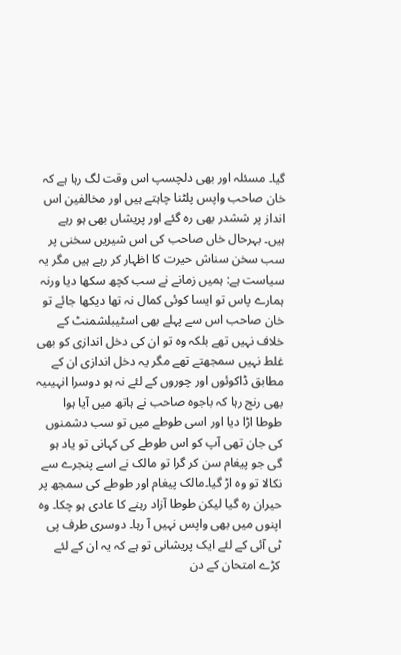گیا۔ مسئلہ اور بھی دلچسپ اس وقت لگ رہا ہے کہ خان صاحب واپس پلٹنا چاہتے ہیں اور مخالفین اس انداز پر ششدر بھی رہ گئے اور پریشاں بھی ہو رہے ہیں۔ بہرحال خاں صاحب کی اس شیریں سخنی پر سب سخن سناش حیرت کا اظہار کر رہے ہیں مگر یہ سیاست ہے: ہمیں زمانے نے سب کچھ سکھا دیا ورنہ ہمارے پاس تو ایسا کوئی کمال نہ تھا دیکھا جائے تو خان صاحب اس سے پہلے بھی اسٹیبلشمنٹ کے خلاف نہیں تھے بلکہ وہ تو ان کی دخل اندازی کو بھی غلط نہیں سمجھتے تھے مگر یہ دخل اندازی ان کے مطابق ڈاکوئوں اور چوروں کے لئے نہ ہو دوسرا انہیںیہ بھی رنج رہا کہ باجوہ صاحب نے ہاتھ میں آیا ہوا طوطا اڑا دیا اور اسی طوطے میں تو سب دشمنوں کی جان تھی آپ کو اس طوطے کی کہانی تو یاد ہو گی جو پیغام سن کر گرا تو مالک نے اسے پنجرے سے نکالا تو وہ اڑ گیا۔مالک پیغام اور طوطے کی سمجھ پر حیران رہ گیا لیکن طوطا آزاد رہنے کا عادی ہو چکا۔ وہ اپنوں میں بھی واپس نہیں آ رہا۔ دوسری طرف پی ٹی آئی کے لئے ایک پریشانی تو ہے کہ یہ ان کے لئے کڑے امتحان کے دن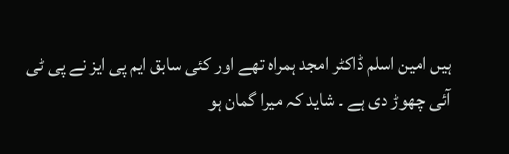ہیں امین اسلم ڈاکٹر امجد ہمراہ تھے اور کئی سابق ایم پی ایز نے پی ٹی آئی چھوڑ دی ہے ۔ شاید کہ میرا گمان ہو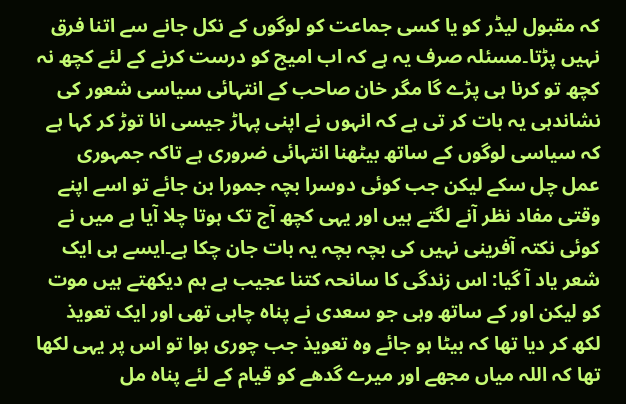کہ مقبول لیڈر کو یا کسی جماعت کو لوگوں کے نکل جانے سے اتنا فرق نہیں پڑتا۔مسئلہ صرف یہ ہے کہ اب امیج کو درست کرنے کے لئے کچھ نہ کچھ تو کرنا ہی پڑے گا مگر خان صاحب کے انتہائی سیاسی شعور کی نشاندہی یہ بات کر تی ہے کہ انہوں نے اپنی پہاڑ جیسی انا توڑ کر کہا ہے کہ سیاسی لوگوں کے ساتھ بیٹھنا انتہائی ضروری ہے تاکہ جمہوری عمل چل سکے لیکن جب کوئی دوسرا بچہ جمورا بن جائے تو اسے اپنے وقتی مفاد نظر آنے لگتے ہیں اور یہی کچھ آج تک ہوتا چلا آیا ہے میں نے کوئی نکتہ آفرینی نہیں کی بچہ بچہ یہ بات جان چکا ہے۔ایسے ہی ایک شعر یاد آ گیا: اس زندگی کا سانحہ کتنا عجیب ہے ہم دیکھتے ہیں موت کو لیکن اور کے ساتھ وہی جو سعدی نے پناہ چاہی تھی اور ایک تعویذ لکھ کر دیا تھا کہ بیٹا ہو جائے وہ تعویذ جب چوری ہوا تو اس پر یہی لکھا تھا کہ اللہ میاں مجھے اور میرے گدھے کو قیام کے لئے پناہ مل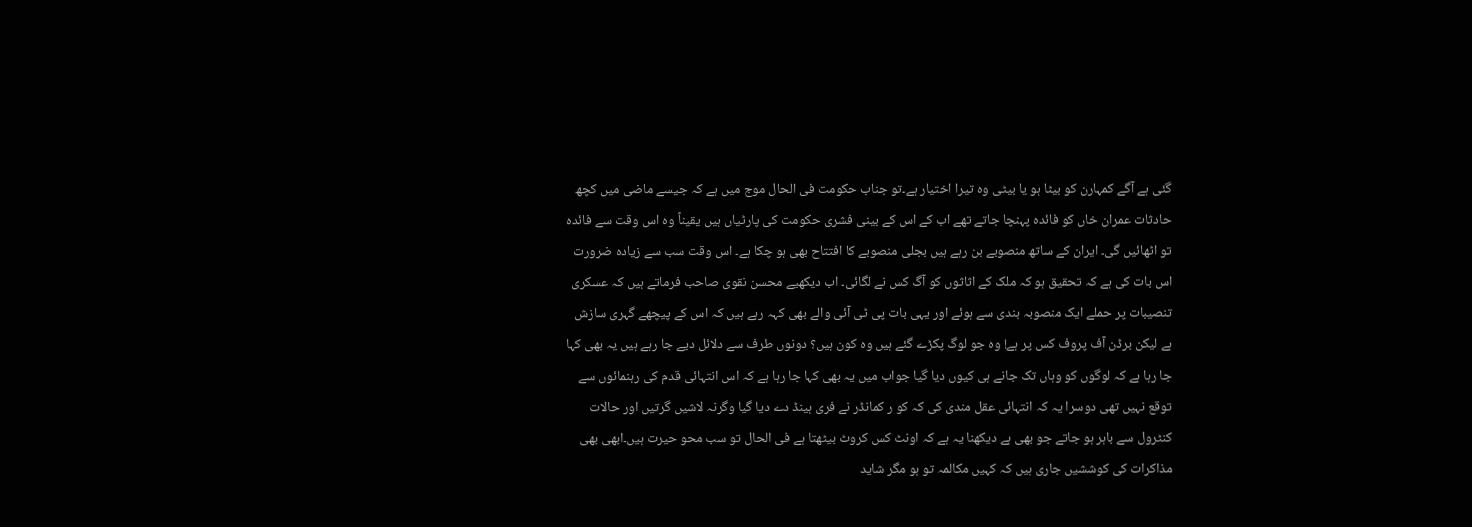گئی ہے آگے کمہارن کو بیٹا ہو یا بیٹی وہ تیرا اختیار ہے۔تو جناب حکومت فی الحال موج میں ہے کہ جیسے ماضی میں کچھ حادثات عمران خاں کو فائدہ پہنچا جاتے تھے اب کے اس کے بینی فشری حکومت کی پارٹیاں ہیں یقیناً وہ اس وقت سے فائدہ تو اٹھائیں گی۔ ایران کے ساتھ منصوبے بن رہے ہیں بجلی منصوبے کا افتتاح بھی ہو چکا ہے۔ اس وقت سب سے زیادہ ضرورت اس بات کی ہے کہ تحقیق ہو کہ ملک کے اثاثوں کو آگ کس نے لگائی۔ اب دیکھیے محسن نقوی صاحب فرماتے ہیں کہ عسکری تنصیبات پر حملے ایک منصوبہ بندی سے ہوئے اور یہی بات پی ٹی آئی والے بھی کہہ رہے ہیں کہ اس کے پیچھے گہری سازش ہے لیکن برڈن آف پروف کس پر ہے! وہ جو لوگ پکڑے گئے ہیں وہ کون ہیں؟ دونوں طرف سے دلائل دیے جا رہے ہیں یہ بھی کہا جا رہا ہے کہ لوگوں کو وہاں تک جانے ہی کیوں دیا گیا جواب میں یہ بھی کہا جا رہا ہے کہ اس انتہائی قدم کی رہنمائوں سے توقع نہیں تھی دوسرا یہ کہ انتہائی عقل مندی کی کہ کو ر کمانڈر نے فری ہینڈ دے دیا گیا وگرنہ لاشیں گرتیں اور حالات کنٹرول سے باہر ہو جاتے جو بھی ہے دیکھنا یہ ہے کہ اونٹ کس کروٹ بیٹھتا ہے فی الحال تو سب محو حیرت ہیں۔ابھی بھی مذاکرات کی کوششیں جاری ہیں کہ کہیں مکالمہ تو ہو مگر شاید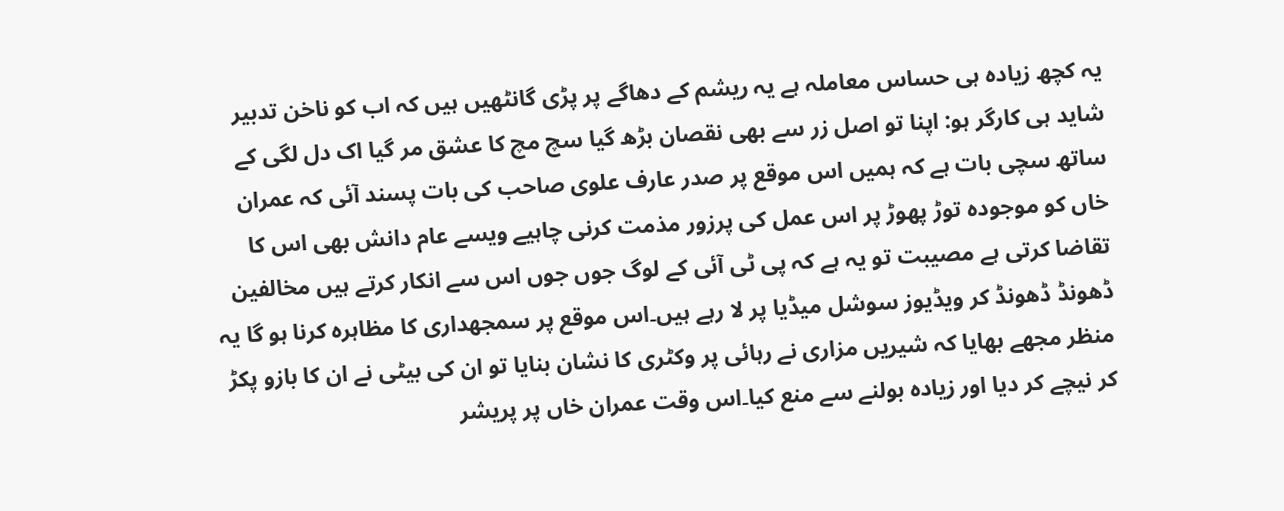یہ کچھ زیادہ ہی حساس معاملہ ہے یہ ریشم کے دھاگے پر پڑی گانٹھیں ہیں کہ اب کو ناخن تدبیر شاید ہی کارگر ہو: اپنا تو اصل زر سے بھی نقصان بڑھ گیا سچ مچ کا عشق مر گیا اک دل لگی کے ساتھ سچی بات ہے کہ ہمیں اس موقع پر صدر عارف علوی صاحب کی بات پسند آئی کہ عمران خاں کو موجودہ توڑ پھوڑ پر اس عمل کی پرزور مذمت کرنی چاہیے ویسے عام دانش بھی اس کا تقاضا کرتی ہے مصیبت تو یہ ہے کہ پی ٹی آئی کے لوگ جوں جوں اس سے انکار کرتے ہیں مخالفین ڈھونڈ ڈھونڈ کر ویڈیوز سوشل میڈیا پر لا رہے ہیں۔اس موقع پر سمجھداری کا مظاہرہ کرنا ہو گا یہ منظر مجھے بھایا کہ شیریں مزاری نے رہائی پر وکٹری کا نشان بنایا تو ان کی بیٹی نے ان کا بازو پکڑ کر نیچے کر دیا اور زیادہ بولنے سے منع کیا۔اس وقت عمران خاں پر پریشر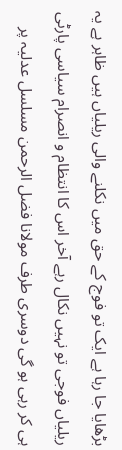بڑھایا جا رہا ہے ایک تو فوج کے حق میں نکلنے والی ریلیاں ہیں ظاہر ہے یہ ریلیاں فوجی تو نہیں نکال رہے آخر اس کا انتظام و انصرام سیاسی پارٹی ہی کر رہی ہو گی دوسری طرف مولانا فضل الرحمن مسلسل عدلیہ پر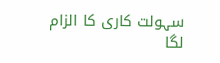سہولت کاری کا الزام لگا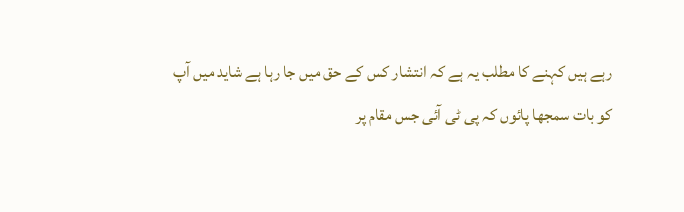رہے ہیں کہنے کا مطلب یہ ہے کہ انتشار کس کے حق میں جا رہا ہے شاید میں آپ کو بات سمجھا پائوں کہ پی ٹی آئی جس مقام پر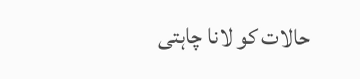حالات کو لانا چاہتی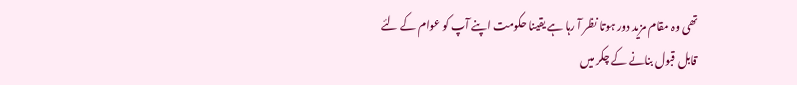تھی وہ مقام مزید دور ہوتا نظر آ رہا ہے یقینا حکومت اپنے آپ کو عوام کے لئے قابل قبول بنانے کے چکر میں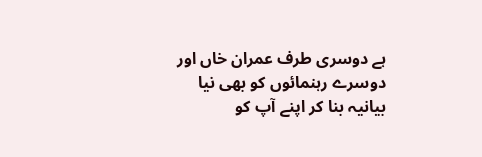ہے دوسری طرف عمران خاں اور دوسرے رہنمائوں کو بھی نیا بیانیہ بنا کر اپنے آپ کو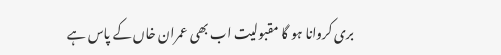بری کروانا ہو گا مقبولیت اب بھی عمران خاں کے پاس ہے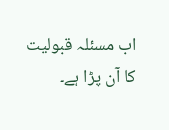اب مسئلہ قبولیت کا آن پڑا ہے۔